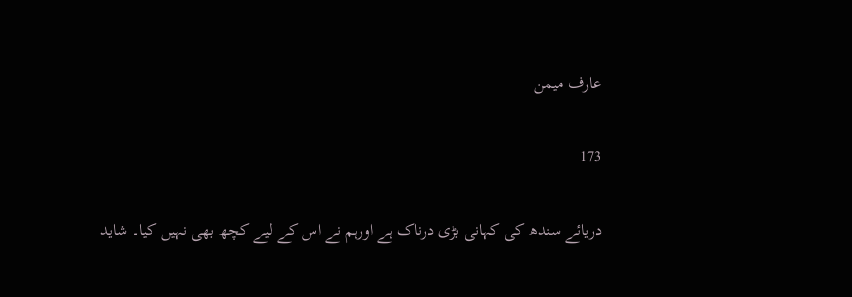عارف میمن

173

دریائے سندھ کی کہانی بڑی درناک ہے اورہم نے اس کے لیے کچھ بھی نہیں کیا۔ شاید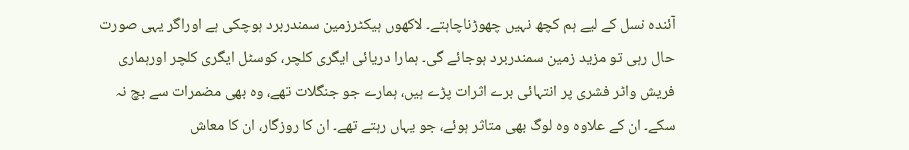آئندہ نسل کے لیے ہم کچھ نہیں چھوڑناچاہتے۔ لاکھوں ہیکٹرزمین سمندربرد ہوچکی ہے اوراگر یہی صورت حال رہی تو مزید زمین سمندربرد ہوجائے گی۔ ہمارا دریائی ایگری کلچر، کوسٹل ایگری کلچر اورہماری فریش واٹر فشری پر انتہائی برے اثرات پڑے ہیں، ہمارے جو جنگلات تھے، وہ بھی مضمرات سے بچ نہ سکے۔ ان کے علاوہ وہ لوگ بھی متاثر ہوئے، جو یہاں رہتے تھے۔ ان کا روزگار، ان کا معاش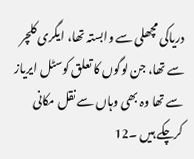دریاکی مچھلی سے وابستہ تھا، ایگری کلچر سے تھا، جن لوگوں کا تعلق کوسٹل ایریاز سے تھا وہ بھی وہاں سے نقل مکانی کرچکے ہیں ۔12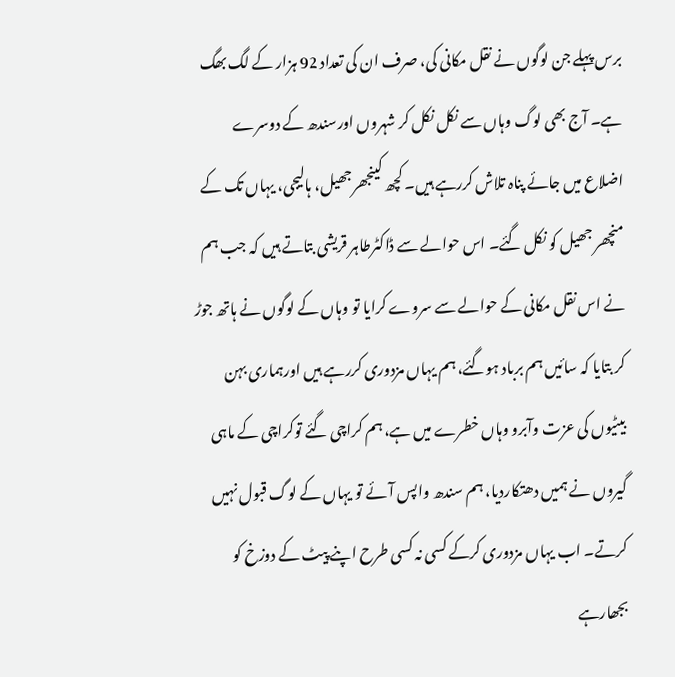برس پہلے جن لوگوں نے نقل مکانی کی، صرف ان کی تعداد 92 ہزار کے لگ بھگ ہے۔ آج بھی لوگ وہاں سے نکل نکل کر شہروں اورسندھ کے دوسرے اضلاع میں جائے پناہ تلاش کررہے ہیں۔ کچھ کینجھرجھیل، ہالیجی، یہاں تک کے منچھر جھیل کو نکل گئے۔ اس حوالے سے ڈاکٹرطاہر قریشی بتاتے ہیں کہ جب ہم نے اس نقل مکانی کے حوالے سے سروے کرایا تو وہاں کے لوگوں نے ہاتھ جوڑ کر بتایا کہ سائیں ہم برباد ہوگئے، ہم یہاں مزدوری کررہے ہیں اورہماری بہن بیٹیوں کی عزت وآبرو وہاں خطرے میں ہے، ہم کراچی گئے توکراچی کے ماہی گیروں نے ہمیں دھتکاردیا، ہم سندھ واپس آئے تو یہاں کے لوگ قبول نہیں کرتے۔ اب یہاں مزدوری کرکے کسی نہ کسی طرح اپنے پیٹ کے دوزخ کو بجھارہے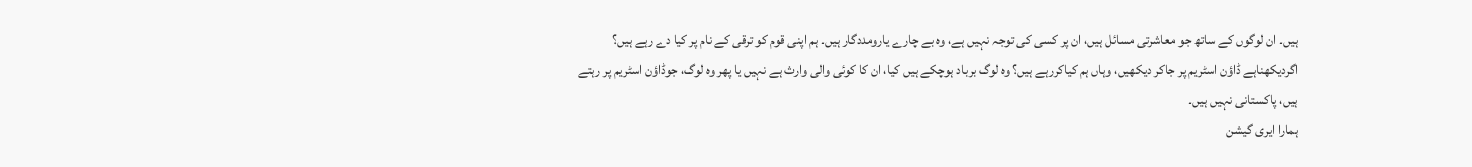ہیں۔ ان لوگوں کے ساتھ جو معاشرتی مسائل ہیں، ان پر کسی کی توجہ نہیں ہے، وہ بے چارے یارومددگار ہیں۔ ہم اپنی قوم کو ترقی کے نام پر کیا دے رہے ہیں؟ اگردیکھناہے ڈاؤن اسٹریم پر جاکر دیکھیں، وہاں ہم کیاکررہے ہیں؟ وہ لوگ برباد ہوچکے ہیں کیا، ان کا کوئی والی وارث ہے نہیں یا پھر وہ لوگ، جوڈاؤن اسٹریم پر رہتے ہیں، پاکستانی نہیں ہیں۔
ہمارا ایری گیشن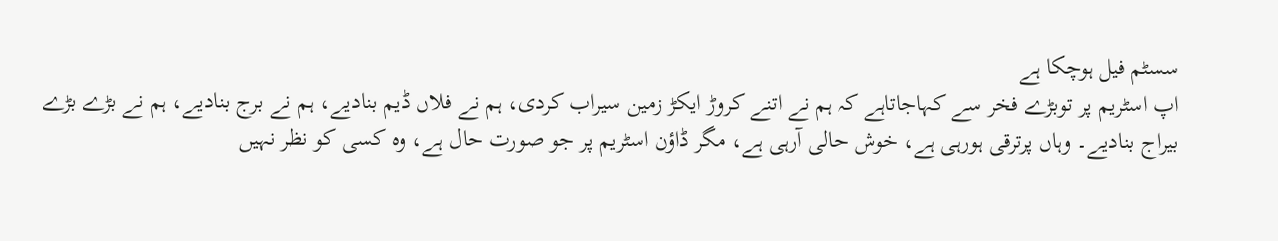سسٹم فیل ہوچکا ہے
اپ اسٹریم پر توبڑے فخر سے کہاجاتاہے کہ ہم نے اتنے کروڑ ایکڑ زمین سیراب کردی، ہم نے فلاں ڈیم بنادیے، ہم نے برج بنادیے، ہم نے بڑے بڑے بیراج بنادیے۔ وہاں پرترقی ہورہی ہے، خوش حالی آرہی ہے، مگر ڈاؤن اسٹریم پر جو صورت حال ہے، وہ کسی کو نظر نہیں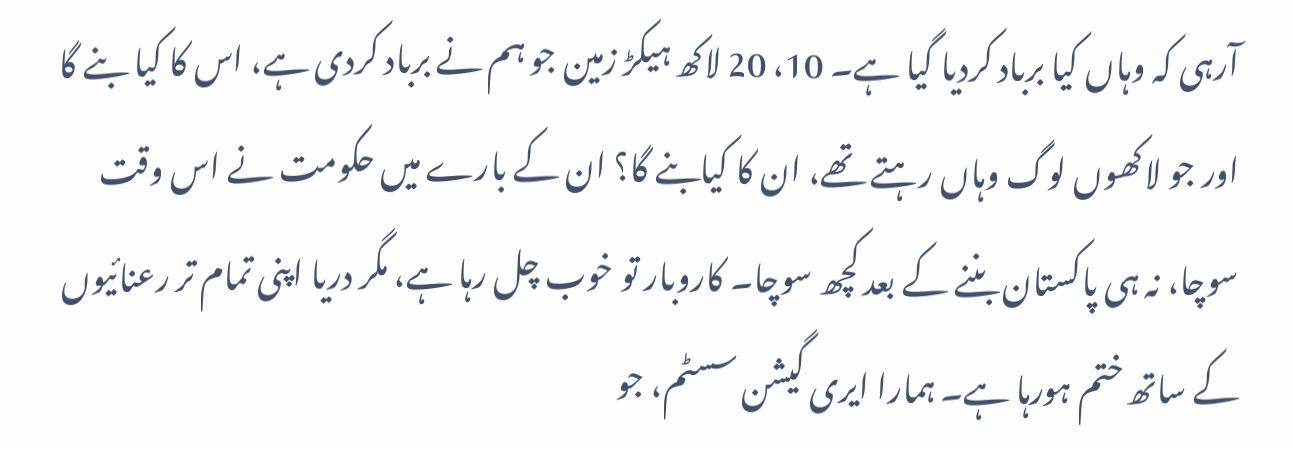آرہی کہ وہاں کیا برباد کردیا گیا ہے۔ 10، 20 لاکھ ہیکڑ زمین جو ہم نے برباد کردی ہے، اس کا کیا بنے گا اور جو لاکھوں لوگ وہاں رہتے تھے، ان کا کیابنے گا؟ ان کے بارے میں حکومت نے اس وقت سوچا، نہ ہی پاکستان بننے کے بعد کچھ سوچا۔ کاروبار تو خوب چل رہا ہے، مگر دریا اپنی تمام تر رعنائیوں کے ساتھ ختم ہورہا ہے۔ ہمارا ایری گیشن سسٹم، جو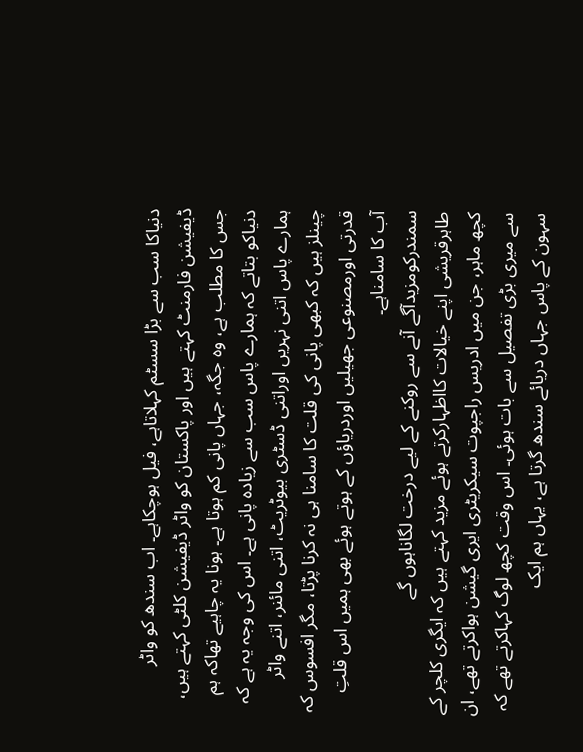دنیاکا سب سے بڑا سسٹم کہلاتاہے، فیل ہوچکاہے۔ اب سندھ کو واٹر ڈیفیشن فارمنٹ کہتے ہیں اور پاکستان کو واٹر ڈیفیشن کلٹی کہتے ہیں، جس کا مطلب ہے، وہ جگہ، جہاں پانی کم ہوتا ہے۔ ہونا یہ چاہیے تھاکہ ہم دنیاکو بتاتے کہ ہمارے پاس سب سے زیادہ پانی ہے۔ اس کی وجہ یہ ہے کہ ہمارے پاس اتنی نہریں اوراتنی ڈسٹری بیوٹریٹ، اتنی مائنر، اتنے واٹر چینلز ہیں کہ کبھی پانی کی قلت کا سامنا ہی نہ کرنا پڑتا، مگر افسوس کہ قدرتی اورمصنوعی جھیلیں اوردریاؤں کے ہوتے ہوئے بھی ہمیں اس قلتِ آب کا سامناہے۔
سمندرکومزیدآگے آنے سے روکنے کے لیے درخت لگاناہوں گے
طاہرقریشی اپنے خیالات کااظہارکرتے ہوئے مزید کہتے ہیں کہ ایگری کلچر کے کچھ ماہر، جن میں ادریس راجپوت سیکریٹری ایری گیشن ہواکرتے تھے، ان سے میری بڑی تفصیل سے بات ہوئی۔ اس وقت کچھ لوگ کہاکرتے تھے کہ سہون کے پاس جہاں دریائے سندھ گرتا ہے، یہاں ہم ایک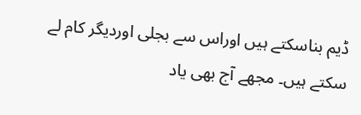ڈیم بناسکتے ہیں اوراس سے بجلی اوردیگر کام لے سکتے ہیں۔ مجھے آج بھی یاد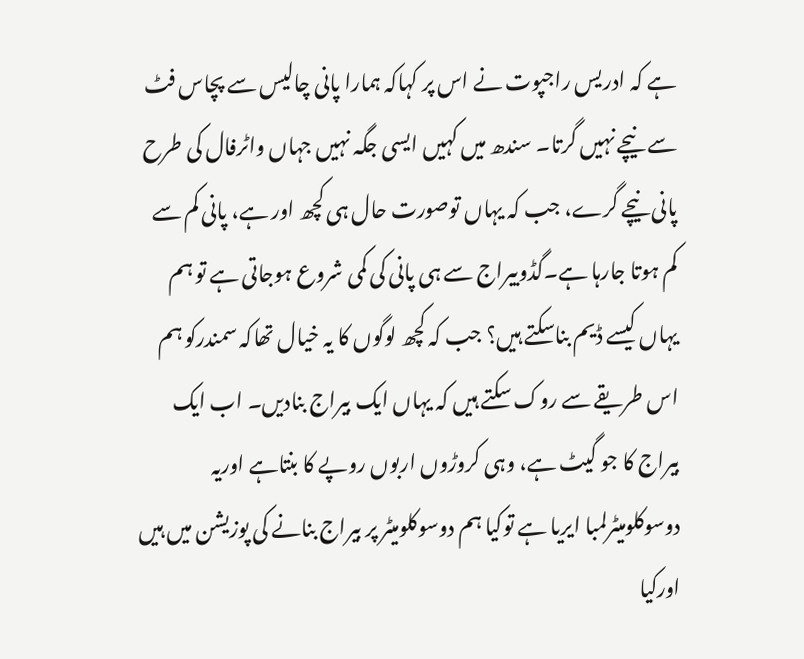ہے کہ ادریس راجپوت نے اس پر کہاکہ ہمارا پانی چالیس سے پچاس فٹ سے نیچے نہیں گرتا۔ سندھ میں کہیں ایسی جگہ نہیں جہاں واٹرفال کی طرح پانی نیچے گرے، جب کہ یہاں توصورت حال ہی کچھ اور ہے، پانی کم سے کم ہوتا جارہا ہے۔گڈوبیراج سے ہی پانی کی کمی شروع ہوجاتی ہے تو ہم یہاں کیسے ڈیم بناسکتے ہیں؟ جب کہ کچھ لوگوں کا یہ خیال تھاکہ سمندرکو ہم اس طریقے سے روک سکتے ہیں کہ یہاں ایک بیراج بنادیں۔ اب ایک بیراج کا جو گیٹ ہے، وہی کروڑوں اربوں روپے کا بنتاہے اوریہ دوسوکلومیٹرلمبا ایریا ہے توکیا ہم دوسوکلومیٹر پر بیراج بنانے کی پوزیشن میں ہیں اورکیا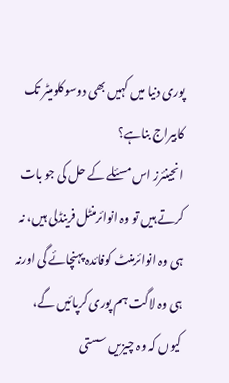پوری دنیا میں کہیں بھی دوسوکلومیٹر تک کابیراج بناہے؟
انجینئرز اس مسئلے کے حل کی جو بات کرتے ہیں تو وہ انوائرمنٹل فرینڈلی ہیں، نہ ہی وہ انوائرمنٹ کوفائدہ پہنچائے گی اورنہ ہی وہ لاگت ہم پوری کرپائیں گے، کیوں کہ وہ چیزیں سستی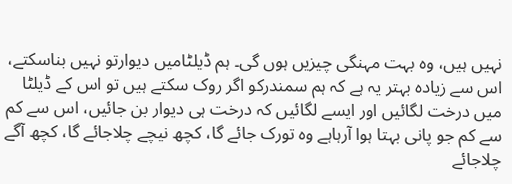نہیں ہیں، وہ بہت مہنگی چیزیں ہوں گی۔ ہم ڈیلٹامیں دیوارتو نہیں بناسکتے، اس سے زیادہ بہتر یہ ہے کہ ہم سمندرکو اگر روک سکتے ہیں تو اس کے ڈیلٹا میں درخت لگائیں اور ایسے لگائیں کہ درخت ہی دیوار بن جائیں، اس سے کم سے کم جو پانی بہتا ہوا آرہاہے وہ تورک جائے گا، کچھ نیچے چلاجائے گا، کچھ آگے چلاجائے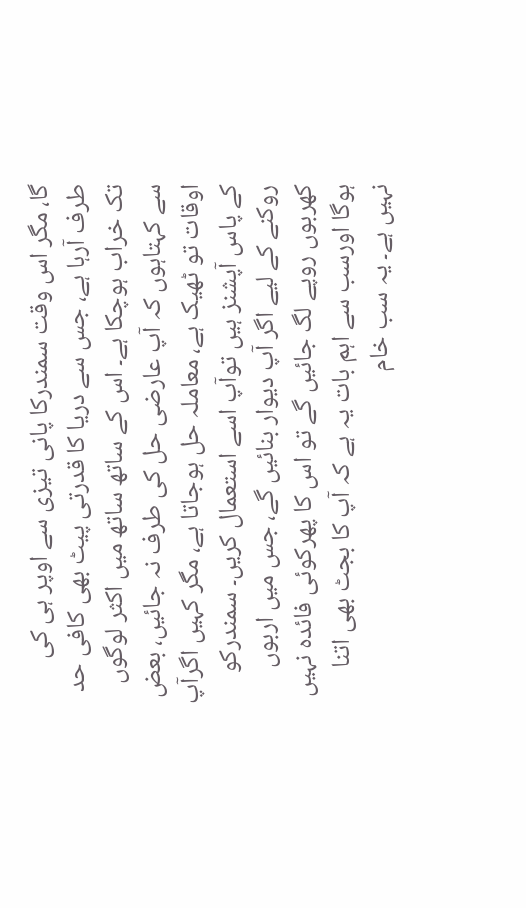گا، مگر اس وقت سمندرکا پانی تیزی سے اوپر ہی کی طرف آرہا ہے، جس سے دریا کا قدرتی پیٹ بھی کافی حد تک خراب ہوچکا ہے۔ اس کے ساتھ ساتھ میں اکثر لوگوں سے کہتاہوں کہ آپ عارضی حل کی طرف نہ جائیں، بعض اوقات تو ٹھیک ہے، معاملہ حل ہوجاتا ہے، مگر کہیں اگرآپ کے پاس آپشنز ہیں توآپ اسے استعمال کریں۔ سمندرکو روکنے کے لیے اگر آپ دیوار بنائیں گے، جس میں اربوں کھربوں روپے لگ جائیں گے تو اس کا پھرکوئی فائدہ نہیں ہوگا اورسب سے اہم بات یہ ہے کہ آپ کا بجٹ بھی اتنا نہیں ہے۔ یہ سب خام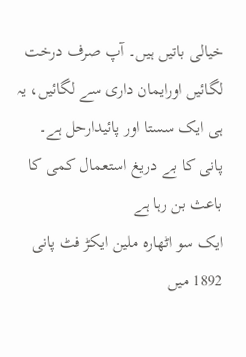خیالی باتیں ہیں۔ آپ صرف درخت لگائیں اورایمان داری سے لگائیں، یہ ہی ایک سستا اور پائیدارحل ہے۔
پانی کا بے دریغ استعمال کمی کا باعث بن رہا ہے
ایک سو اٹھارہ ملین ایکڑ فٹ پانی 1892 میں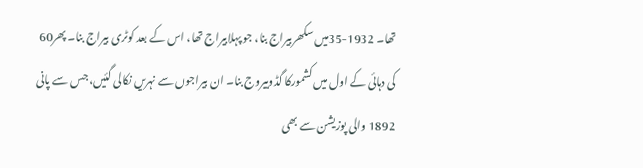تھا۔ 1932-35میں سکھربیراج بنا، جو پہلابیراج تھا، اس کے بعد کوٹری بیراج بنا۔ پھر60 کی دہائی کے اول میں کشمورکا گڈوبیروج بنا۔ ان بیراجوں سے نہریں نکالی گئیں، جس سے پانی 1892 والی پوزیشن سے بھی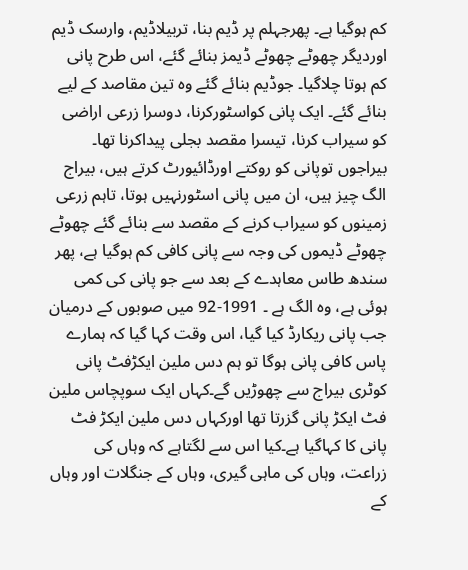کم ہوگیا ہے۔ پھرجہلم پر ڈیم بنا، تربیلاڈیم، وارسک ڈیم اوردیگر چھوٹے چھوٹے ڈیمز بنائے گئے، اس طرح پانی کم ہوتا چلاگیا۔ جوڈیم بنائے گئے وہ تین مقاصد کے لیے بنائے گئے۔ ایک پانی کواسٹورکرنا، دوسرا زرعی اراضی کو سیراب کرنا، تیسرا مقصد بجلی پیداکرنا تھا۔ بیراجوں توپانی کو روکتے اورڈائیورٹ کرتے ہیں، بیراج الگ چیز ہیں، ان میں پانی اسٹورنہیں ہوتا، تاہم زرعی زمینوں کو سیراب کرنے کے مقصد سے بنائے گئے چھوٹے چھوٹے ڈیموں کی وجہ سے پانی کافی کم ہوگیا ہے، پھر سندھ طاس معاہدے کے بعد سے جو پانی کی کمی ہوئی ہے، وہ الگ ہے ۔ 1991-92 میں صوبوں کے درمیان جب پانی ریکارڈ کیا گیا، اس وقت کہا گیا کہ ہمارے پاس کافی پانی ہوگا تو ہم دس ملین ایکڑفٹ پانی کوٹری بیراج سے چھوڑیں گے۔کہاں ایک سوپچاس ملین فٹ ایکڑ پانی گزرتا تھا اورکہاں دس ملین ایکڑ فٹ پانی کا کہاگیا ہے۔کیا اس سے لگتاہے کہ وہاں کی زراعت، وہاں کی ماہی گیری، وہاں کے جنگلات اور وہاں کے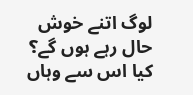لوگ اتنے خوش حال رہے ہوں گے؟ کیا اس سے وہاں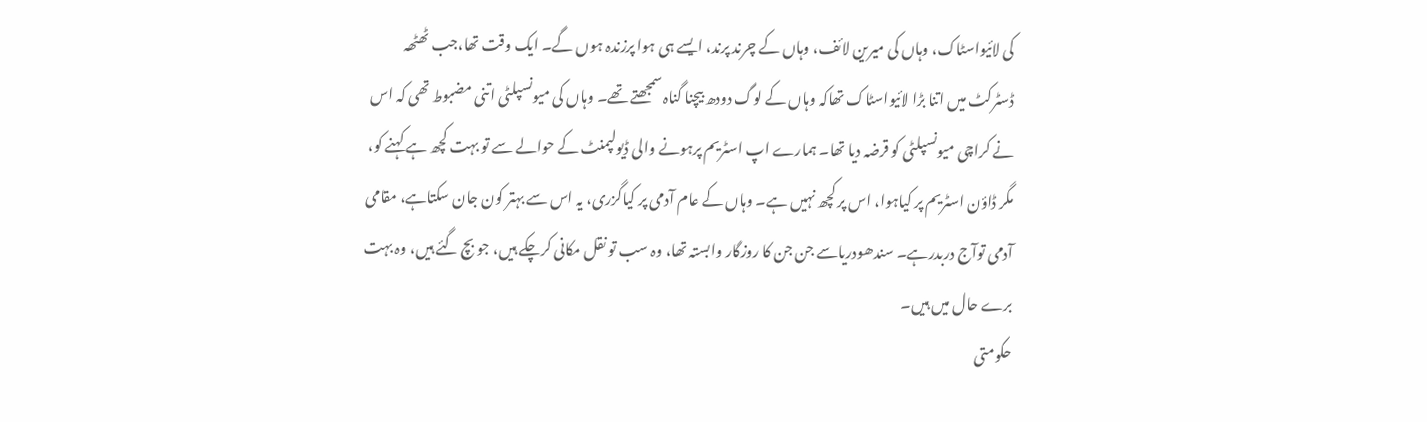کی لائیواسٹاک، وہاں کی میرین لائف، وہاں کے چرند پرند، ایسے ہی ہوا پرزندہ ہوں گے۔ ایک وقت تھا،جب ٹھٹھہ ڈسٹرکٹ میں اتنا بڑا لائیواسٹاک تھاکہ وہاں کے لوگ دودھ بیچنا گناہ سمجھتے تھے۔ وہاں کی میونسپلٹی اتنی مضبوط تھی کہ اس نے کراچی میونسپلٹی کو قرضہ دیا تھا۔ ہمارے اپ اسٹریم پرہونے والی ڈیولپمنٹ کے حوالے سے تو بہت کچھ ہے کہنے کو، مگر ڈاؤن اسٹریم پر کیاہوا، اس پر کچھ نہیں ہے۔ وہاں کے عام آدمی پر کیاگزری، یہ اس سے بہتر کون جان سکتاہے، مقامی آدمی توآج دربدرہے۔ سندھودریاسے جن جن کا روزگار وابستہ تھا، وہ سب تو نقل مکانی کرچکے ہیں، جو بچ گئے ہیں، وہ بہت برے حال میں ہیں۔
حکومتی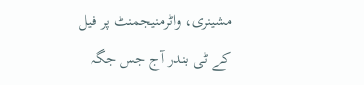مشینری، واٹرمنیجمنٹ پر فیل
کے ٹی بندر آج جس جگہ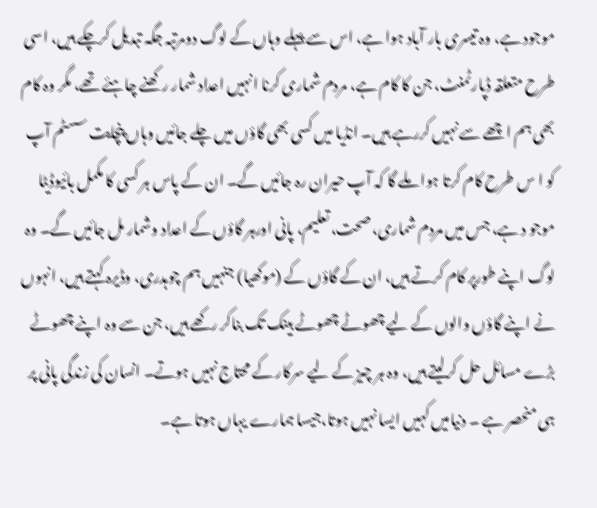موجود ہے، وہ تیسری بار آباد ہوا ہے، اس سے پہلے وہاں کے لوگ دومرتبہ جگہ تبدیل کرچکے ہیں، اسی طرح متعلقہ ڈپارٹمنٹ، جن کا کام ہے، مردم شماری کرنا انہیں اعداد شمار رکھنے چاہئے تھے، مگر وہ کام بھی ہم اچھے سے نہیں کررہے ہیں۔ انڈیا میں کسی بھی گاؤں میں چلے جائیں وہاں پنچایت سسٹم آپ کو ا س طرح کام کرتا ہوا ملے گا کہ آپ حیران رہ جائیں گے۔ ان کے پاس ہر کسی کا مکمل بائیوڈیٹا موجو د ہے، جس میں مردم شماری، صحت، تعلیم، پانی اورہر گاؤں کے اعداد وشمار مل جائیں گے۔ وہ لوگ اپنے طورپر کام کرتے ہیں، ان کے گاؤں کے (موکھیا) جنہیں ہم چوہدری، وڈیرہ کہتے ہیں، انہوں نے اپنے گاؤں والوں کے لیے چھوٹے چھوٹے بینک تک بناکر رکھے ہیں، جن سے وہ اپنے چھوٹے بڑے مسائل حل کرلیتے ہیں، وہ ہر چیز کے لیے سرکار کے محتاج نہیں ہوتے۔ انسان کی زندگی پانی پر ہی منحصر ہے ۔ دنیامیں کہیں ایسا نہیں ہوتا،جیسا ہمارے یہاں ہوتا ہے۔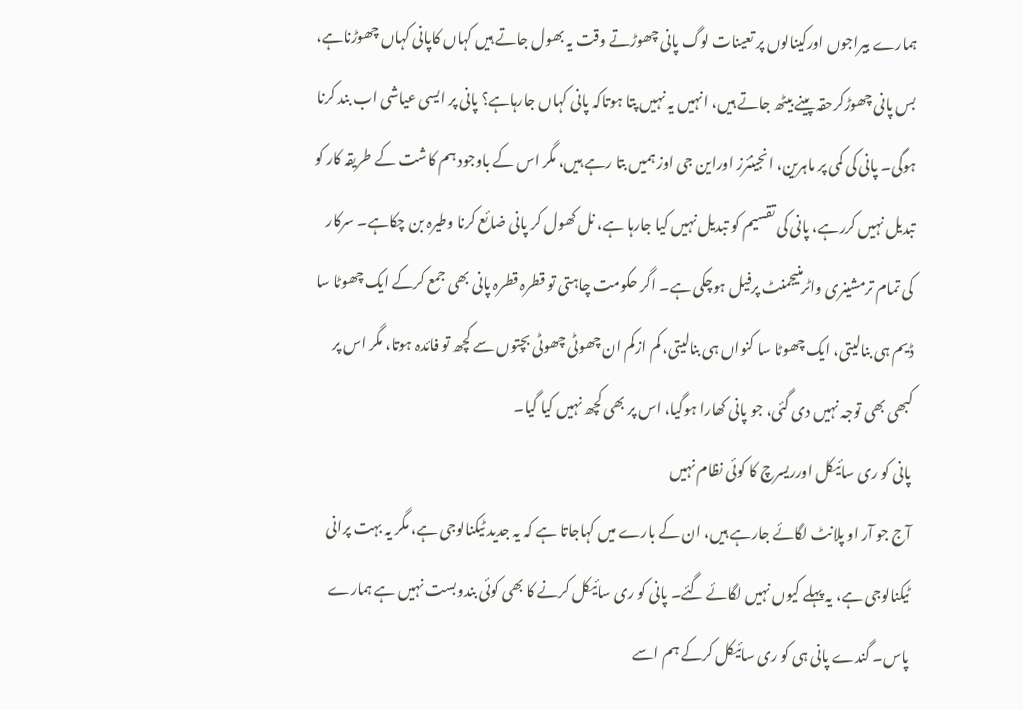ہمارے بیراجوں اورکینالوں پر تعینات لوگ پانی چھوڑتے وقت یہ بھول جاتے ہیں کہاں کاپانی کہاں چھوڑناہے، بس پانی چھوڑکرحقہ پینے بیٹھ جاتے ہیں، انہیں یہ نہیں پتا ہوتاکہ پانی کہاں جارہاہے؟ پانی پر ایسی عیاشی اب بند کرنا ہوگی۔ پانی کی کمی پر ماہرین، انجینئرز اوراین جی اوز ہمیں بتا رہے ہیں، مگر اس کے باوجود ہم کاشت کے طریقہ کار کو تبدیل نہیں کررہے، پانی کی تقسیم کو تبدیل نہیں کیا جارہا ہے، نل کھول کر پانی ضائع کرنا وطیرہ بن چکاہے۔ سرکار کی تمام ترمشینری واٹرمنیجمنٹ پرفیل ہوچکی ہے۔ اگر حکومت چاہتی تو قطرہ قطرہ پانی بھی جمع کرکے ایک چھوٹا سا ڈیم ہی بنالیتی، ایک چھوٹا سا کنواں ہی بنالیتی، کم ازکم ان چھوٹی چھوٹی بچتوں سے کچھ تو فائدہ ہوتا، مگر اس پر کبھی بھی توجہ نہیں دی گئی، جو پانی کھارا ہوگیا، اس پر بھی کچھ نہیں کیا گیا۔
پانی کو ری سائیکل اورریسرچ کا کوئی نظام نہیں
آج جو آر او پلانٹ لگائے جارہے ہیں، ان کے بارے میں کہاجاتا ہے کہ یہ جدید ٹیکنالوجی ہے، مگر یہ بہت پرانی ٹیکنالوجی ہے، یہ پہلے کیوں نہیں لگائے گئے۔ پانی کو ری سائیکل کرنے کا بھی کوئی بندوبست نہیں ہے ہمارے پاس۔ گندے پانی ہی کو ری سائیکل کرکے ہم اسے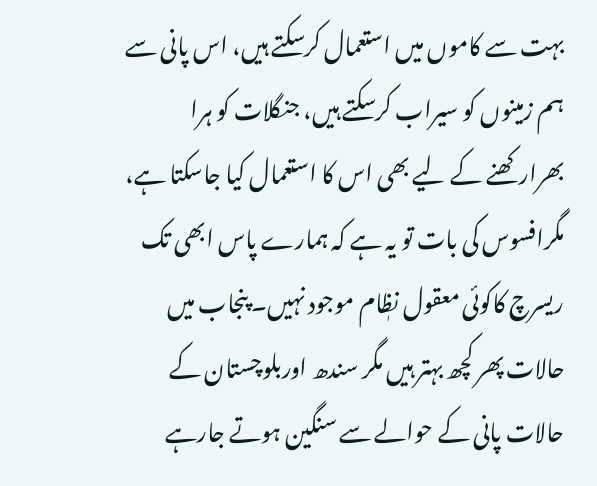بہت سے کاموں میں استعمال کرسکتے ہیں، اس پانی سے ہم زمینوں کو سیراب کرسکتے ہیں، جنگلات کو ہرا بھرارکھنے کے لیے بھی اس کا استعمال کیا جاسکتا ہے، مگرافسوس کی بات تو یہ ہے کہ ہمارے پاس ابھی تک ریسرچ کاکوئی معقول نظٖام موجود نہیں۔ پنجاب میں حالات پھر کچھ بہتر ہیں مگر سندھ اوربلوچستان کے حالات پانی کے حوالے سے سنگین ہوتے جارہے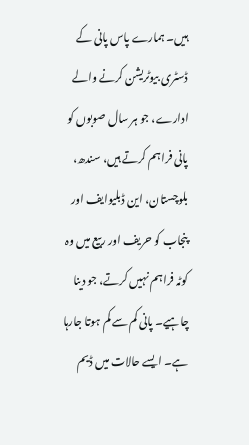ہیں۔ ہمارے پاس پانی کے ڈسٹری بیوٹریشن کرنے والے ادارے، جو ہر سال صوبوں کو پانی فراہم کرتے ہیں، سندھ، بلوچستان، این ڈبلیوایف اور پنجاب کو حریف اور ربیع میں وہ کوٹہ فراہم نہیں کرتے، جو دینا چاہیے۔ پانی کم سے کم ہوتا جارہا ہے۔ ایسے حالات میں ڈیم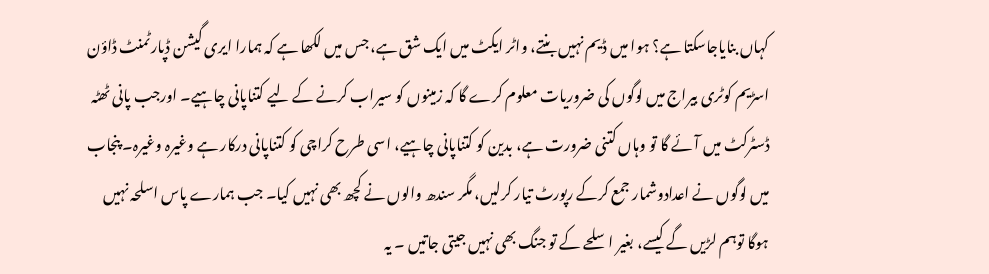کہاں بنایاجاسکتا ہے؟ ہوا میں ڈیم نہیں بنتے، واٹر ایکٹ میں ایک شق ہے، جس میں لکھا ہے کہ ہمارا ایری گیشن ڈپارٹمنٹ ڈاؤن اسڑیم کوٹری بیراج میں لوگوں کی ضروریات معلوم کرے گا کہ زمینوں کو سیراب کرنے کے لیے کتناپانی چاہیے۔ اورجب پانی ٹھٹہ ڈسٹرکٹ میں آئے گا تو وہاں کتنی ضرورت ہے، بدین کو کتناپانی چاہیے، اسی طرح کراچی کو کتناپانی درکار ہے وغیرہ وغیرہ۔ پنجاب میں لوگوں نے اعدادوشمار جمع کرکے رپورٹ تیار کرلیں، مگر سندھ والوں نے کچھ بھی نہیں کیا۔ جب ہمارے پاس اسلحہ نہیں ہوگا توہم لڑیں گے کیسے، بغیر اسلحے کے تو جنگ بھی نہیں جیتی جاتیں ۔ یہ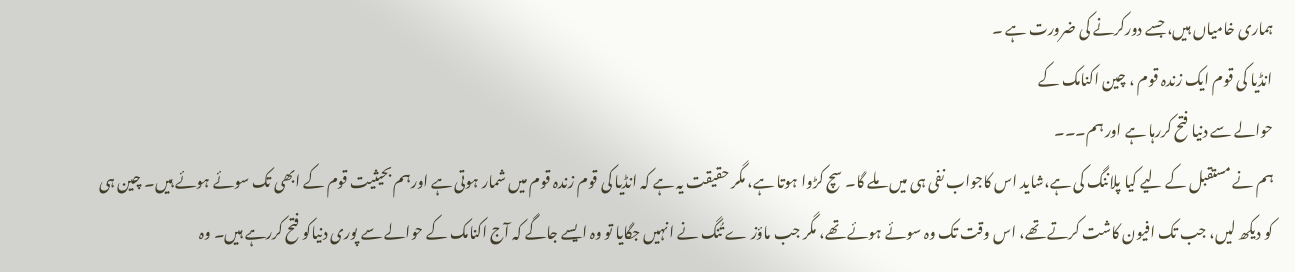ہماری خامیاں ہیں، جسے دورکرنے کی ضرورت ہے ۔
انڈیا کی قوم ایک زندہ قوم ، چین اکنامک کے
حوالے سے دنیا فتح کررہا ہے اور ہم۔۔۔
ہم نے مستقبل کے لیے کیا پلاننگ کی ہے،شاید اس کاجواب نفی ہی میں ملے گا۔ سچ کڑوا ہوتا ہے، مگر حقیقت یہ ہے کہ انڈیا کی قوم زندہ قوم میں شمار ہوتی ہے اورہم بحیثیت قوم کے ابھی تک سوئے ہوئے ہیں۔ چین ہی کو دیکھ لیں، جب تک افیون کاشت کرتے تھے، اس وقت تک وہ سوئے ہوئے تھے، مگر جب ماؤز ے تُنگ نے انہیں جگایا تو وہ ایسے جاگے کہ آج اکنامک کے حوالے سے پوری دنیاکو فتح کررہے ہیں۔ وہ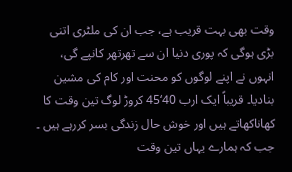وقت بھی بہت قریب ہے، جب ان کی ملٹری اتنی بڑی ہوگی کہ پوری دنیا ان سے تھرتھر کانپے گی، انہوں نے اپنے لوگوں کو محنت اور کام کی مشین بنادیا۔ قریباً ایک ارب 40‘45 کروڑ لوگ تین وقت کا کھاناکھاتے ہیں اور خوش حال زندگی بسر کررہے ہیں ۔ جب کہ ہمارے یہاں تین وقت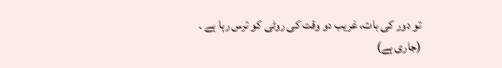تو دور کی بات، غریب دو وقت کی روٹی کو ترس رہا ہے ۔
(جاری ہے)